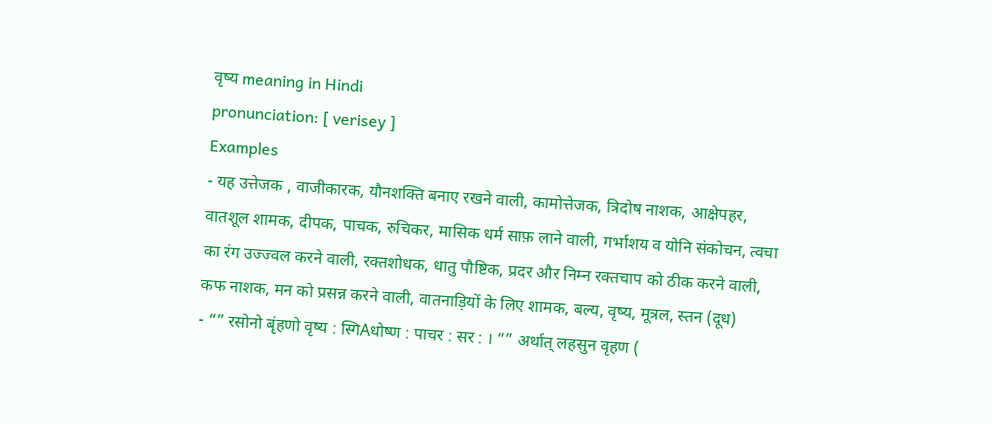वृष्य meaning in Hindi
pronunciation: [ verisey ]
Examples
- यह उत्तेजक , वाजीकारक, यौनशक्ति बनाए रखने वाली, कामोत्तेजक, त्रिदोष नाशक, आक्षेपहर, वातशूल शामक, दीपक, पाचक, रुचिकर, मासिक धर्म साफ़ लाने वाली, गर्भाशय व योनि संकोचन, त्वचा का रंग उज्ज्वल करने वाली, रक्तशोधक, धातु पौष्टिक, प्रदर और निम्न रक्तचाप को ठीक करने वाली, कफ नाशक, मन को प्रसन्न करने वाली, वातनाड़ियों के लिए शामक, बल्य, वृष्य, मूत्रल, स्तन (दूध)
- “” रसोनो बृंहणो वृष्य : स्गिAधोष्ण : पाचर : सर : । “” अर्थात् लहसुन वृहण (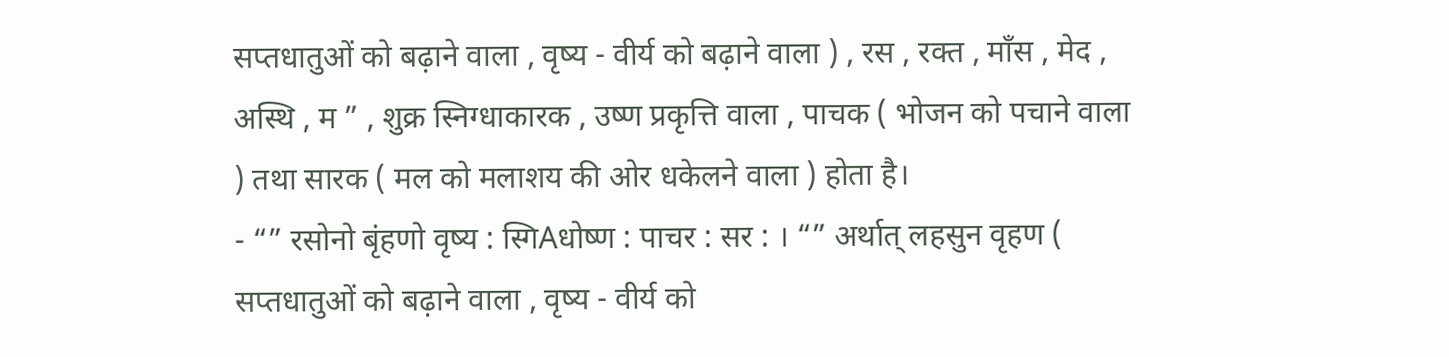सप्तधातुओं को बढ़ाने वाला , वृष्य - वीर्य को बढ़ाने वाला ) , रस , रक्त , माँस , मेद , अस्थि , म ” , शुक्र स्निग्धाकारक , उष्ण प्रकृत्ति वाला , पाचक ( भोजन को पचाने वाला ) तथा सारक ( मल को मलाशय की ओर धकेलने वाला ) होता है।
- “” रसोनो बृंहणो वृष्य : स्गिAधोष्ण : पाचर : सर : । “” अर्थात् लहसुन वृहण ( सप्तधातुओं को बढ़ाने वाला , वृष्य - वीर्य को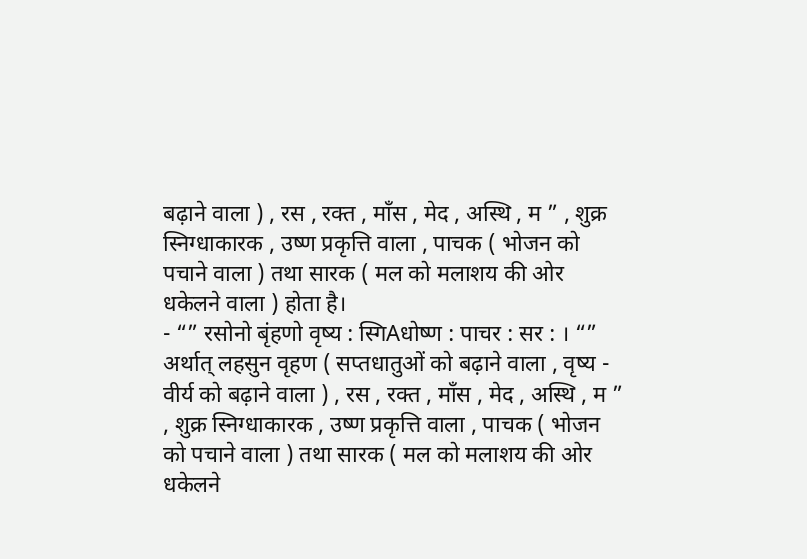बढ़ाने वाला ) , रस , रक्त , माँस , मेद , अस्थि , म ” , शुक्र स्निग्धाकारक , उष्ण प्रकृत्ति वाला , पाचक ( भोजन को पचाने वाला ) तथा सारक ( मल को मलाशय की ओर धकेलने वाला ) होता है।
- “” रसोनो बृंहणो वृष्य : स्गिAधोष्ण : पाचर : सर : । “” अर्थात् लहसुन वृहण ( सप्तधातुओं को बढ़ाने वाला , वृष्य - वीर्य को बढ़ाने वाला ) , रस , रक्त , माँस , मेद , अस्थि , म ” , शुक्र स्निग्धाकारक , उष्ण प्रकृत्ति वाला , पाचक ( भोजन को पचाने वाला ) तथा सारक ( मल को मलाशय की ओर धकेलने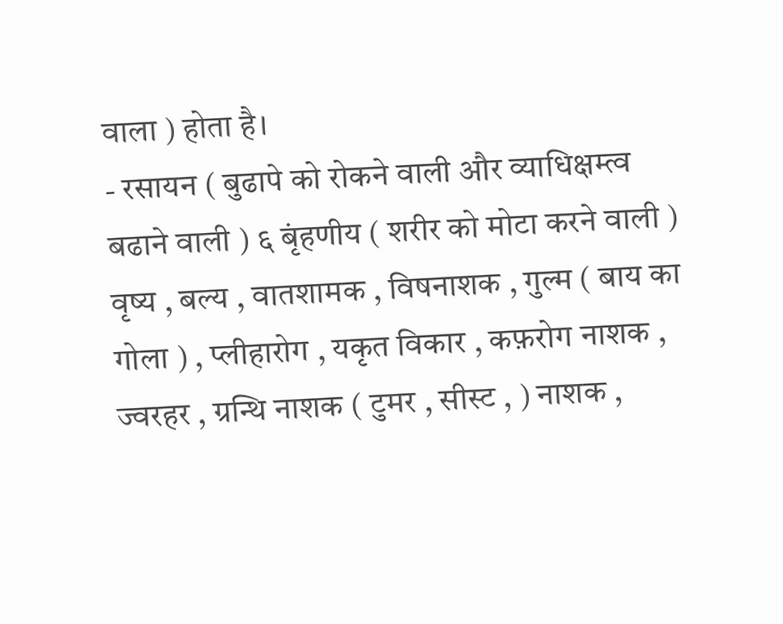वाला ) होता है।
- रसायन ( बुढापे को रोकने वाली और व्याधिक्षम्त्व बढाने वाली ) ६ बृंहणीय ( शरीर को मोटा करने वाली ) वृष्य , बल्य , वातशामक , विषनाशक , गुल्म ( बाय का गोला ) , प्लीहारोग , यकृत विकार , कफ़रोग नाशक , ज्वरहर , ग्रन्थि नाशक ( टुमर , सीस्ट , ) नाशक ,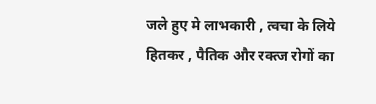जले हुए मे लाभकारी , त्वचा के लिये हितकर , पैतिक और रक्त्ज रोगों का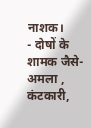नाशक।
- दोषों के शामक जैसे-अमला , कंटकारी,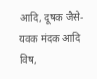आदि, दूषक जैसे-यवक मंदक आदि विष,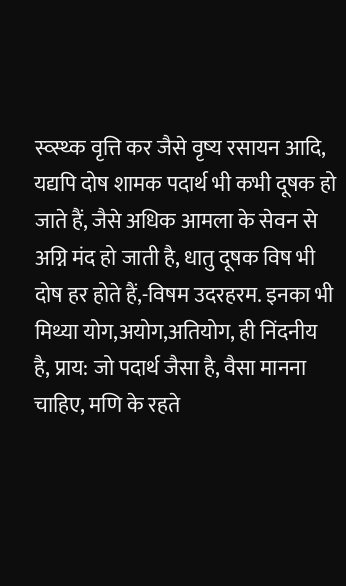स्व्स्थ्क वृत्ति कर जैसे वृष्य रसायन आदि, यद्यपि दोष शामक पदार्थ भी कभी दूषक हो जाते हैं, जैसे अधिक आमला के सेवन से अग्नि मंद हो जाती है, धातु दूषक विष भी दोष हर होते हैं,-विषम उदरहरम. इनका भी मिथ्या योग,अयोग,अतियोग, ही निंदनीय है, प्राय: जो पदार्थ जैसा है, वैसा मानना चाहिए, मणि के रहते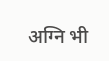अग्नि भी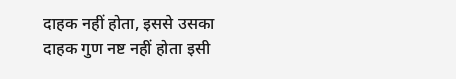दाहक नहीं होता, इससे उसका दाहक गुण नष्ट नहीं होता इसी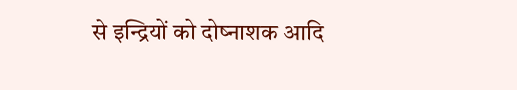से इन्द्रियों को दोष्नाशक आदि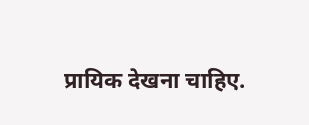प्रायिक देखना चाहिए.